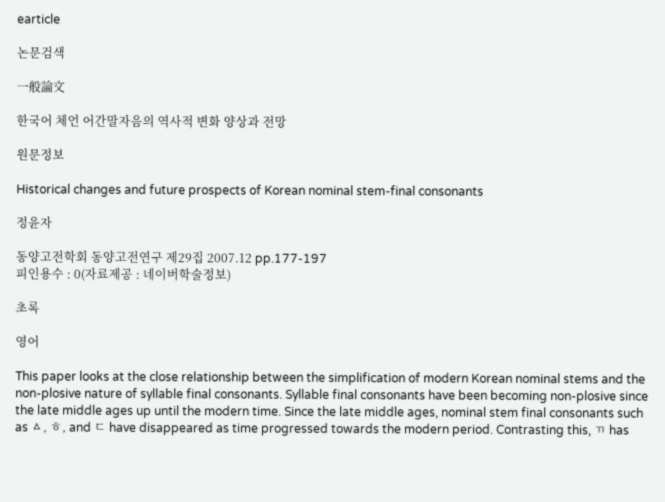earticle

논문검색

一般論文

한국어 체언 어간말자음의 역사적 변화 양상과 전망

원문정보

Historical changes and future prospects of Korean nominal stem-final consonants

정윤자

동양고전학회 동양고전연구 제29집 2007.12 pp.177-197
피인용수 : 0(자료제공 : 네이버학술정보)

초록

영어

This paper looks at the close relationship between the simplification of modern Korean nominal stems and the non-plosive nature of syllable final consonants. Syllable final consonants have been becoming non-plosive since the late middle ages up until the modern time. Since the late middle ages, nominal stem final consonants such as ㅿ, ㅎ, and ㄷ have disappeared as time progressed towards the modern period. Contrasting this, ㄲ has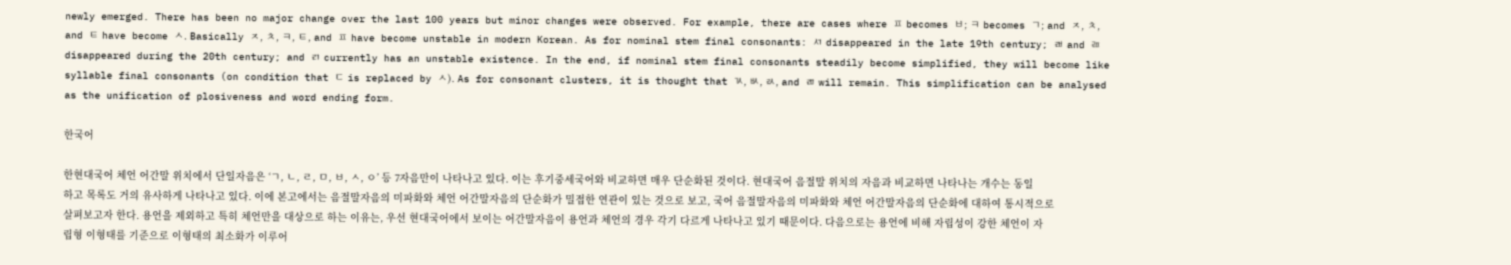newly emerged. There has been no major change over the last 100 years but minor changes were observed. For example, there are cases where ㅍ becomes ㅂ; ㅋ becomes ㄱ; and ㅈ, ㅊ, and ㅌ have become ㅅ. Basically ㅈ, ㅊ, ㅋ, ㅌ, and ㅍ have become unstable in modern Korean. As for nominal stem final consonants: ㅺ disappeared in the late 19th century; ㄼ and ㄿ disappeared during the 20th century; and ㄺ currently has an unstable existence. In the end, if nominal stem final consonants steadily become simplified, they will become like syllable final consonants (on condition that ㄷ is replaced by ㅅ). As for consonant clusters, it is thought that ㄳ, ㅄ, ㄽ, and ㄻ will remain. This simplification can be analysed as the unification of plosiveness and word ending form.

한국어

한현대국어 체언 어간말 위치에서 단일자음은 ‘ㄱ, ㄴ, ㄹ, ㅁ, ㅂ, ㅅ, ㅇ’ 등 7자음만이 나타나고 있다. 이는 후기중세국어와 비교하면 매우 단순화된 것이다. 현대국어 음절말 위치의 자음과 비교하면 나타나는 개수는 동일하고 목록도 거의 유사하게 나타나고 있다. 이에 본고에서는 음절말자음의 미파화와 체언 어간말자음의 단순화가 밀접한 연관이 있는 것으로 보고, 국어 음절말자음의 미파화와 체언 어간말자음의 단순화에 대하여 통시적으로 살펴보고자 한다. 용언을 제외하고 특히 체언만을 대상으로 하는 이유는, 우선 현대국어에서 보이는 어간말자음이 용언과 체언의 경우 각기 다르게 나타나고 있기 때문이다. 다음으로는 용언에 비해 자립성이 강한 체언이 자립형 이형태를 기준으로 이형태의 최소화가 이루어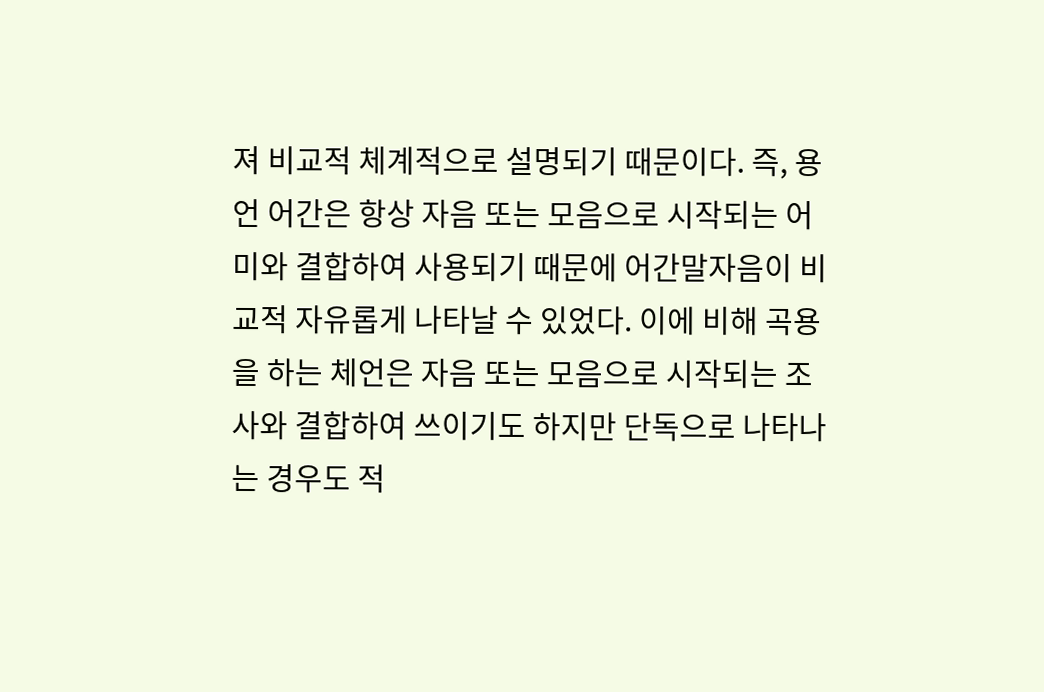져 비교적 체계적으로 설명되기 때문이다. 즉, 용언 어간은 항상 자음 또는 모음으로 시작되는 어미와 결합하여 사용되기 때문에 어간말자음이 비교적 자유롭게 나타날 수 있었다. 이에 비해 곡용을 하는 체언은 자음 또는 모음으로 시작되는 조사와 결합하여 쓰이기도 하지만 단독으로 나타나는 경우도 적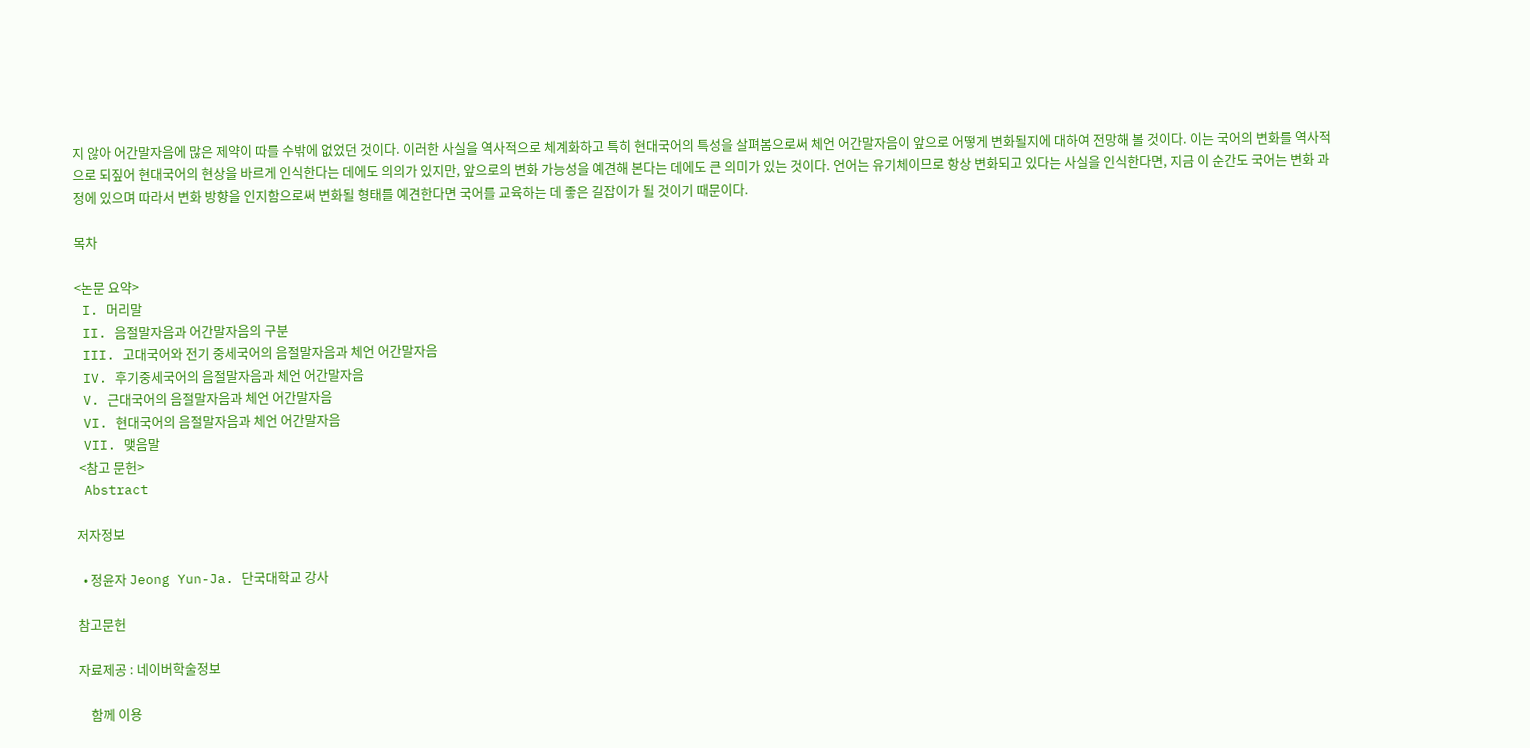지 않아 어간말자음에 많은 제약이 따를 수밖에 없었던 것이다. 이러한 사실을 역사적으로 체계화하고 특히 현대국어의 특성을 살펴봄으로써 체언 어간말자음이 앞으로 어떻게 변화될지에 대하여 전망해 볼 것이다. 이는 국어의 변화를 역사적으로 되짚어 현대국어의 현상을 바르게 인식한다는 데에도 의의가 있지만, 앞으로의 변화 가능성을 예견해 본다는 데에도 큰 의미가 있는 것이다. 언어는 유기체이므로 항상 변화되고 있다는 사실을 인식한다면, 지금 이 순간도 국어는 변화 과정에 있으며 따라서 변화 방향을 인지함으로써 변화될 형태를 예견한다면 국어를 교육하는 데 좋은 길잡이가 될 것이기 때문이다.

목차

<논문 요약>
 I. 머리말
 II. 음절말자음과 어간말자음의 구분
 III. 고대국어와 전기 중세국어의 음절말자음과 체언 어간말자음
 IV. 후기중세국어의 음절말자음과 체언 어간말자음
 V. 근대국어의 음절말자음과 체언 어간말자음
 VI. 현대국어의 음절말자음과 체언 어간말자음
 VII. 맺음말
 <참고 문헌>
 Abstract

저자정보

  • 정윤자 Jeong Yun-Ja. 단국대학교 강사

참고문헌

자료제공 : 네이버학술정보

    함께 이용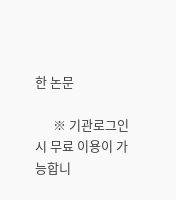한 논문

      ※ 기관로그인 시 무료 이용이 가능합니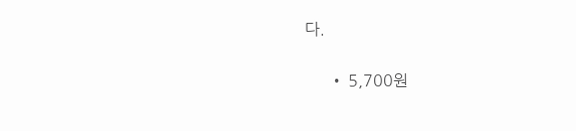다.

      • 5,700원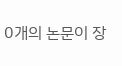0개의 논문이 장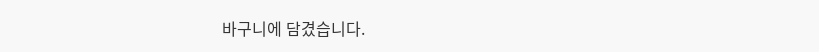바구니에 담겼습니다.